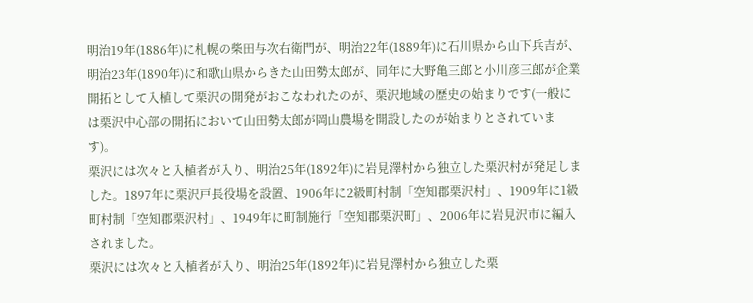明治19年(1886年)に札幌の柴田与次右衛門が、明治22年(1889年)に石川県から山下兵吉が、明治23年(1890年)に和歌山県からきた山田勢太郎が、同年に大野亀三郎と小川彦三郎が企業開拓として入植して栗沢の開発がおこなわれたのが、栗沢地域の歴史の始まりです(一般には栗沢中心部の開拓において山田勢太郎が岡山農場を開設したのが始まりとされています)。
栗沢には次々と入植者が入り、明治25年(1892年)に岩見澤村から独立した栗沢村が発足しました。1897年に栗沢戸長役場を設置、1906年に2級町村制「空知郡栗沢村」、1909年に1級町村制「空知郡栗沢村」、1949年に町制施行「空知郡栗沢町」、2006年に岩見沢市に編入されました。
栗沢には次々と入植者が入り、明治25年(1892年)に岩見澤村から独立した栗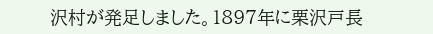沢村が発足しました。1897年に栗沢戸長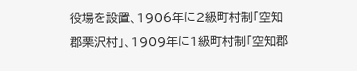役場を設置、1906年に2級町村制「空知郡栗沢村」、1909年に1級町村制「空知郡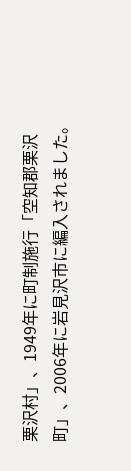栗沢村」、1949年に町制施行「空知郡栗沢町」、2006年に岩見沢市に編入されました。